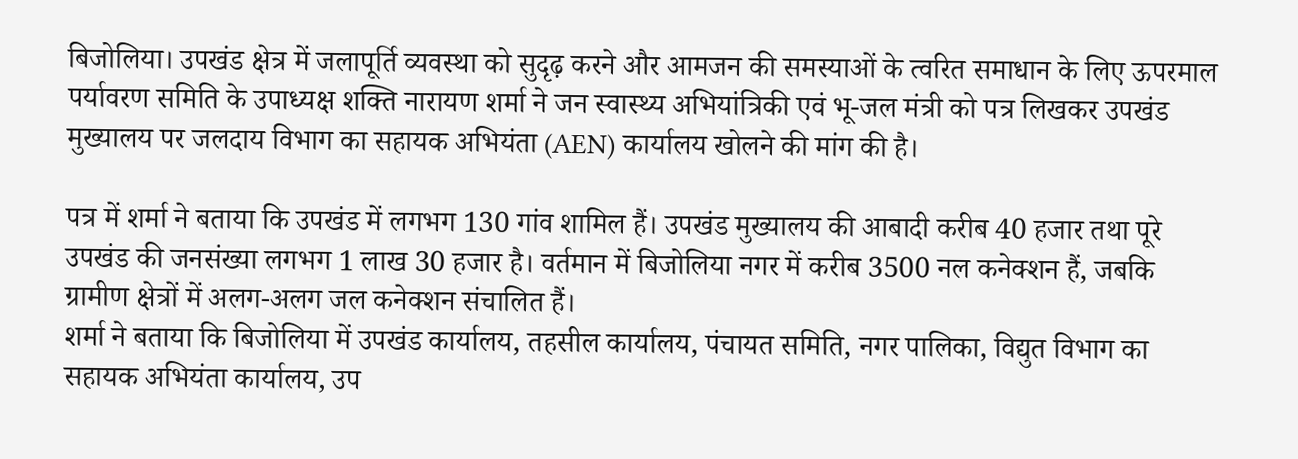बिजोलिया। उपखंड क्षेत्र में जलापूर्ति व्यवस्था को सुदृढ़ करने और आमजन की समस्याओं के त्वरित समाधान के लिए ऊपरमाल पर्यावरण समिति के उपाध्यक्ष शक्ति नारायण शर्मा ने जन स्वास्थ्य अभियांत्रिकी एवं भू-जल मंत्री को पत्र लिखकर उपखंड मुख्यालय पर जलदाय विभाग का सहायक अभियंता (AEN) कार्यालय खोलने की मांग की है।

पत्र में शर्मा ने बताया कि उपखंड में लगभग 130 गांव शामिल हैं। उपखंड मुख्यालय की आबादी करीब 40 हजार तथा पूरे उपखंड की जनसंख्या लगभग 1 लाख 30 हजार है। वर्तमान में बिजोलिया नगर में करीब 3500 नल कनेक्शन हैं, जबकि ग्रामीण क्षेत्रों में अलग-अलग जल कनेक्शन संचालित हैं।
शर्मा ने बताया कि बिजोलिया में उपखंड कार्यालय, तहसील कार्यालय, पंचायत समिति, नगर पालिका, विद्युत विभाग का सहायक अभियंता कार्यालय, उप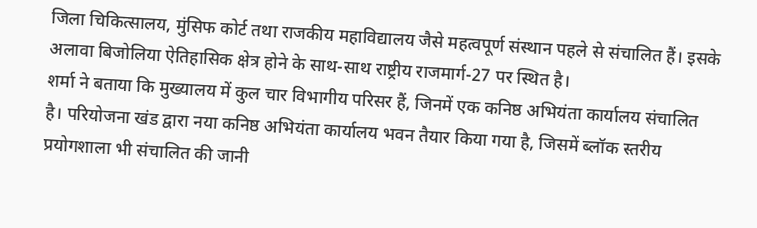जिला चिकित्सालय, मुंसिफ कोर्ट तथा राजकीय महाविद्यालय जैसे महत्वपूर्ण संस्थान पहले से संचालित हैं। इसके अलावा बिजोलिया ऐतिहासिक क्षेत्र होने के साथ-साथ राष्ट्रीय राजमार्ग-27 पर स्थित है।
शर्मा ने बताया कि मुख्यालय में कुल चार विभागीय परिसर हैं, जिनमें एक कनिष्ठ अभियंता कार्यालय संचालित है। परियोजना खंड द्वारा नया कनिष्ठ अभियंता कार्यालय भवन तैयार किया गया है, जिसमें ब्लॉक स्तरीय प्रयोगशाला भी संचालित की जानी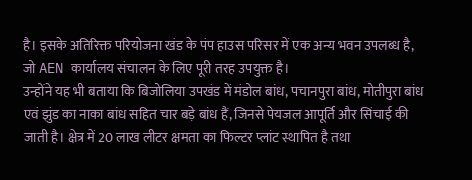है। इसके अतिरिक्त परियोजना खंड के पंप हाउस परिसर में एक अन्य भवन उपलब्ध है, जो AEN कार्यालय संचालन के लिए पूरी तरह उपयुक्त है।
उन्होंने यह भी बताया कि बिजोलिया उपखंड में मंडोल बांध, पचानपुरा बांध, मोतीपुरा बांध एवं झुंड का नाका बांध सहित चार बड़े बांध हैं, जिनसे पेयजल आपूर्ति और सिंचाई की जाती है। क्षेत्र में 20 लाख लीटर क्षमता का फिल्टर प्लांट स्थापित है तथा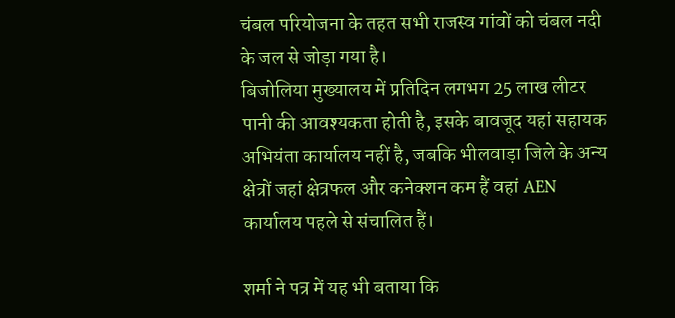चंबल परियोजना के तहत सभी राजस्व गांवों को चंबल नदी के जल से जोड़ा गया है।
बिजोलिया मुख्यालय में प्रतिदिन लगभग 25 लाख लीटर पानी की आवश्यकता होती है, इसके बावजूद यहां सहायक अभियंता कार्यालय नहीं है, जबकि भीलवाड़ा जिले के अन्य क्षेत्रों जहां क्षेत्रफल और कनेक्शन कम हैं वहां AEN कार्यालय पहले से संचालित हैं।

शर्मा ने पत्र में यह भी बताया कि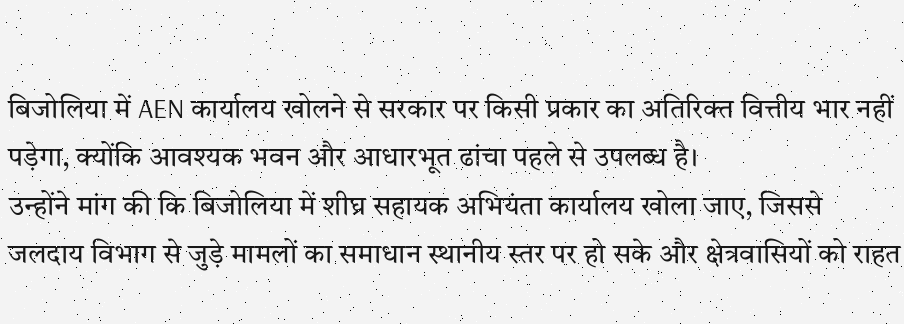बिजोलिया में AEN कार्यालय खोलने से सरकार पर किसी प्रकार का अतिरिक्त वित्तीय भार नहीं पड़ेगा, क्योंकि आवश्यक भवन और आधारभूत ढांचा पहले से उपलब्ध है।
उन्होंने मांग की कि बिजोलिया में शीघ्र सहायक अभियंता कार्यालय खोला जाए, जिससे जलदाय विभाग से जुड़े मामलों का समाधान स्थानीय स्तर पर हो सके और क्षेत्रवासियों को राहत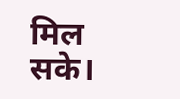मिल सके।